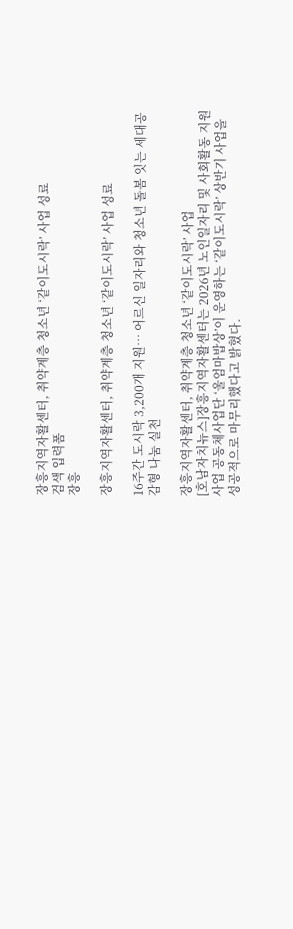장흥지역자활센터, 취약계층 청소년 ‘같이도시락’ 사업 성료
검색 입력폼
장흥

장흥지역자활센터, 취약계층 청소년 ‘같이도시락’ 사업 성료

16주간 도시락 3,200개 지원… 어르신 일자리와 청소년 돌봄 잇는 세대공감형 나눔 실천

장흥지역자활센터, 취약계층 청소년 ‘같이도시락’ 사업
[호남자치뉴스]장흥지역자활센터는 2026년 노인일자리 및 사회활동 지원사업 공동체사업단 ‘울엄마밥상’이 운영하는 ‘같이도시락’ 상반기 사업을 성공적으로 마무리했다고 밝혔다.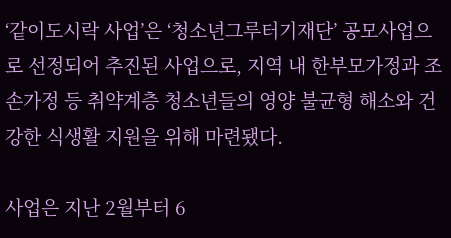‘같이도시락 사업’은 ‘청소년그루터기재단’ 공모사업으로 선정되어 추진된 사업으로, 지역 내 한부모가정과 조손가정 등 취약계층 청소년들의 영양 불균형 해소와 건강한 식생활 지원을 위해 마련됐다.

사업은 지난 2월부터 6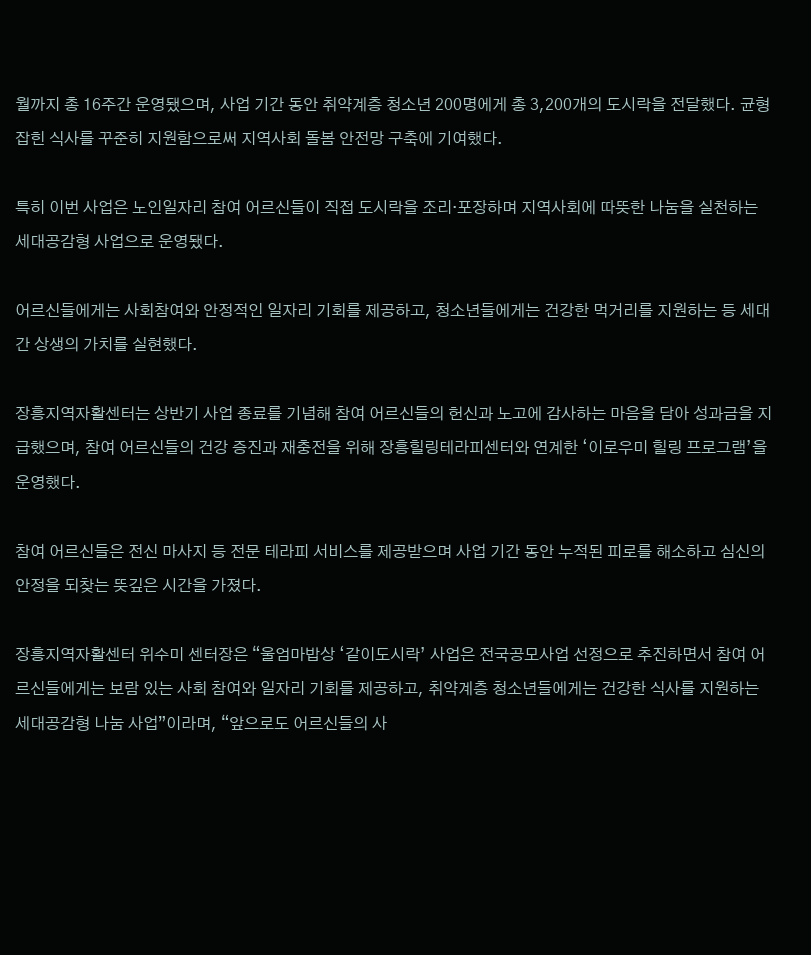월까지 총 16주간 운영됐으며, 사업 기간 동안 취약계층 청소년 200명에게 총 3,200개의 도시락을 전달했다. 균형잡힌 식사를 꾸준히 지원함으로써 지역사회 돌봄 안전망 구축에 기여했다.

특히 이번 사업은 노인일자리 참여 어르신들이 직접 도시락을 조리·포장하며 지역사회에 따뜻한 나눔을 실천하는 세대공감형 사업으로 운영됐다.

어르신들에게는 사회참여와 안정적인 일자리 기회를 제공하고, 청소년들에게는 건강한 먹거리를 지원하는 등 세대 간 상생의 가치를 실현했다.

장흥지역자활센터는 상반기 사업 종료를 기념해 참여 어르신들의 헌신과 노고에 감사하는 마음을 담아 성과금을 지급했으며, 참여 어르신들의 건강 증진과 재충전을 위해 장흥힐링테라피센터와 연계한 ‘이로우미 힐링 프로그램’을 운영했다.

참여 어르신들은 전신 마사지 등 전문 테라피 서비스를 제공받으며 사업 기간 동안 누적된 피로를 해소하고 심신의 안정을 되찾는 뜻깊은 시간을 가졌다.

장흥지역자활센터 위수미 센터장은 “울엄마밥상 ‘같이도시락’ 사업은 전국공모사업 선정으로 추진하면서 참여 어르신들에게는 보람 있는 사회 참여와 일자리 기회를 제공하고, 취약계층 청소년들에게는 건강한 식사를 지원하는 세대공감형 나눔 사업”이라며, “앞으로도 어르신들의 사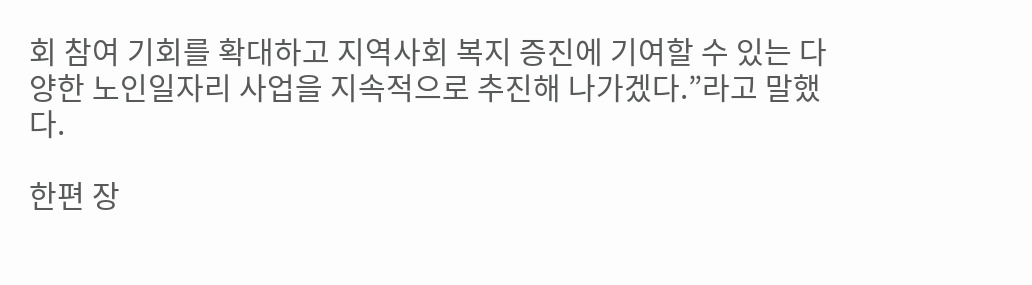회 참여 기회를 확대하고 지역사회 복지 증진에 기여할 수 있는 다양한 노인일자리 사업을 지속적으로 추진해 나가겠다.”라고 말했다.

한편 장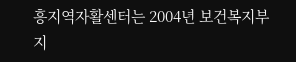흥지역자활센터는 2004년 보건복지부 지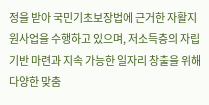정을 받아 국민기초보장법에 근거한 자활지원사업을 수행하고 있으며, 저소득층의 자립 기반 마련과 지속 가능한 일자리 창출을 위해 다양한 맞춤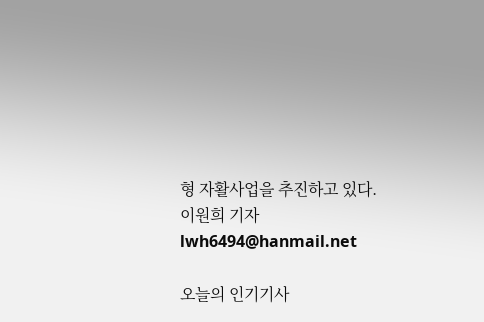형 자활사업을 추진하고 있다.
이원희 기자 lwh6494@hanmail.net

오늘의 인기기사